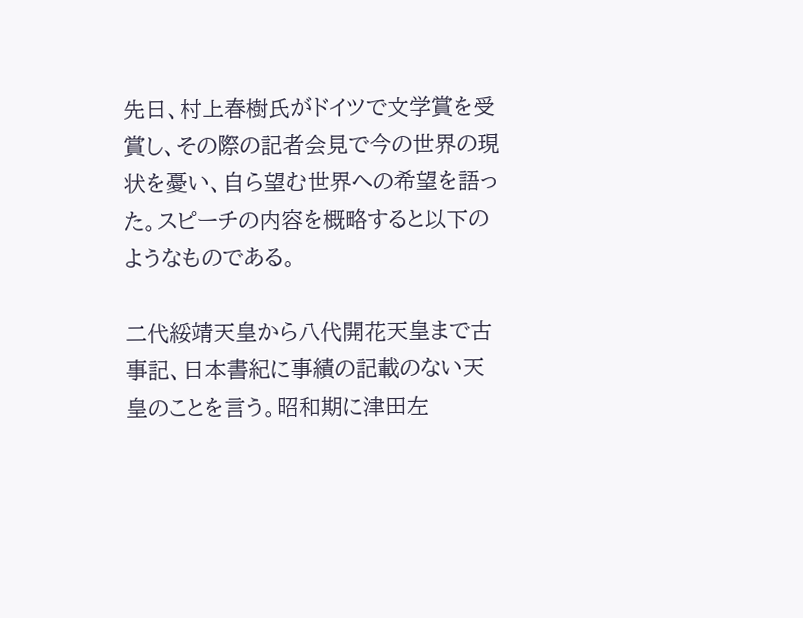先日、村上春樹氏がドイツで文学賞を受賞し、その際の記者会見で今の世界の現状を憂い、自ら望む世界への希望を語った。スピーチの内容を概略すると以下のようなものである。

二代綏靖天皇から八代開花天皇まで古事記、日本書紀に事績の記載のない天皇のことを言う。昭和期に津田左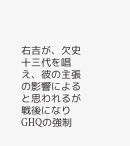右吉が、欠史十三代を唱え、彼の主張の影響によると思われるが戦後になりGHQの強制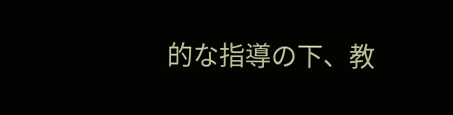的な指導の下、教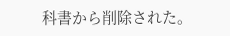科書から削除された。